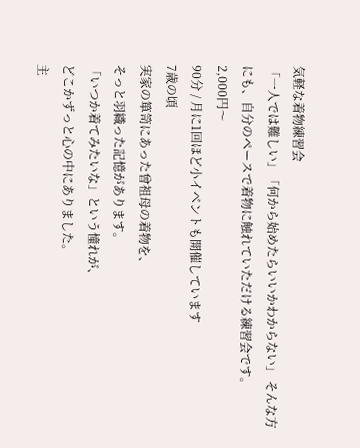気軽な着物練習会
「一人では難しい」「何から始めたらいいかわからない」 そんな方にも、自分のペースで着物に触れていただける練習会です。
2,000円〜
90分 / 月に1回ほど小イベントも開催しています
7歳の頃
実家の箪笥にあった曾祖母の着物を、
そっと羽織った記憶があります。
「いつか着てみたいな」という憧れが、
どこかずっと心の中にありました。
主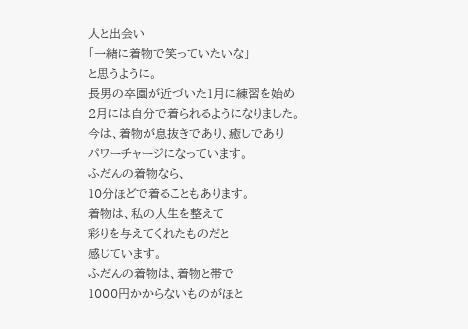人と出会い
「一緒に着物で笑っていたいな」
と思うように。
長男の卒園が近づいた1月に練習を始め
2月には自分で着られるようになりました。
今は、着物が息抜きであり、癒しであり
パワーチャージになっています。
ふだんの着物なら、
10分ほどで着ることもあります。
着物は、私の人生を整えて
彩りを与えてくれたものだと
感じています。
ふだんの着物は、着物と帯で
1000円かからないものがほと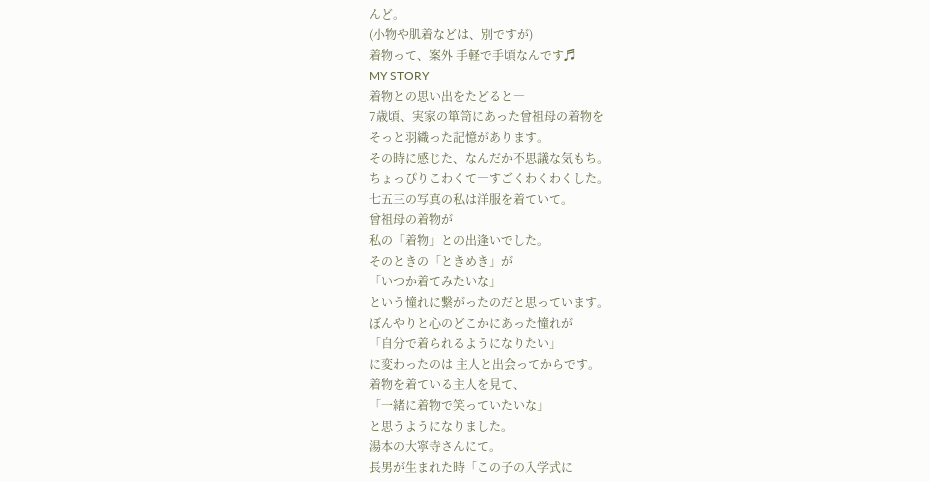んど。
(小物や肌着などは、別ですが)
着物って、案外 手軽で手頃なんです♬
MY STORY
着物との思い出をたどると―
7歳頃、実家の箪笥にあった曾祖母の着物を
そっと羽織った記憶があります。
その時に感じた、なんだか不思議な気もち。
ちょっぴりこわくて―すごくわくわくした。
七五三の写真の私は洋服を着ていて。
曾祖母の着物が
私の「着物」との出逢いでした。
そのときの「ときめき」が
「いつか着てみたいな」
という憧れに繋がったのだと思っています。
ぼんやりと心のどこかにあった憧れが
「自分で着られるようになりたい」
に変わったのは 主人と出会ってからです。
着物を着ている主人を見て、
「一緒に着物で笑っていたいな」
と思うようになりました。
湯本の大寧寺さんにて。
長男が生まれた時「この子の入学式に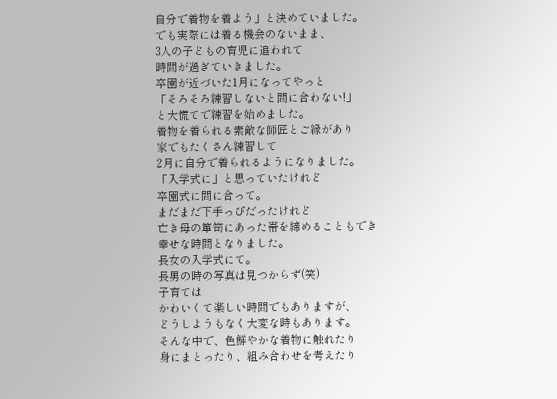自分で着物を着よう」と決めていました。
でも実際には着る機会のないまま、
3人の子どもの育児に追われて
時間が過ぎていきました。
卒園が近づいた1月になってやっと
「そろそろ練習しないと間に合わない!」
と大慌てで練習を始めました。
着物を着られる素敵な師匠とご縁があり
家でもたくさん練習して
2月に自分で着られるようになりました。
「入学式に」と思っていたけれど
卒園式に間に合って。
まだまだ下手っぴだったけれど
亡き母の箪笥にあった帯を締めることもでき
幸せな時間となりました。
長女の入学式にて。
長男の時の写真は見つからず(笑)
子育ては
かわいくて楽しい時間でもありますが、
どうしようもなく大変な時もあります。
そんな中で、色鮮やかな着物に触れたり
身にまとったり、組み合わせを考えたり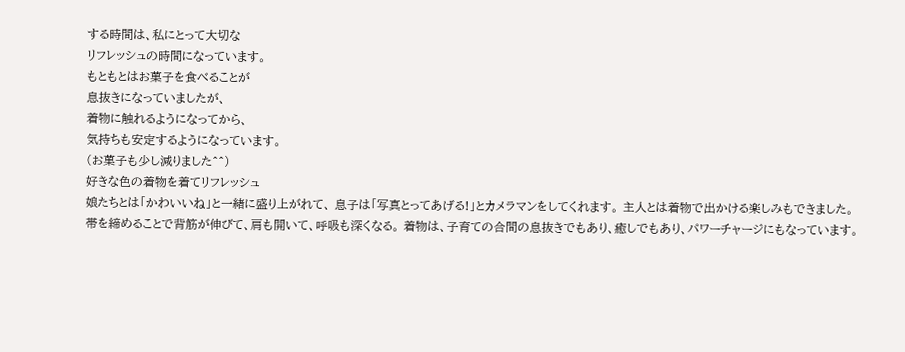する時間は、私にとって大切な
リフレッシュの時間になっています。
もともとはお菓子を食べることが
息抜きになっていましたが、
着物に触れるようになってから、
気持ちも安定するようになっています。
(お菓子も少し減りました^^)
好きな色の着物を着てリフレッシュ
娘たちとは「かわいいね」と一緒に盛り上がれて、 息子は「写真とってあげる!」とカメラマンをしてくれます。 主人とは着物で出かける楽しみもできました。
帯を締めることで背筋が伸びて、肩も開いて、呼吸も深くなる。 着物は、子育ての合間の息抜きでもあり、癒しでもあり、パワーチャージにもなっています。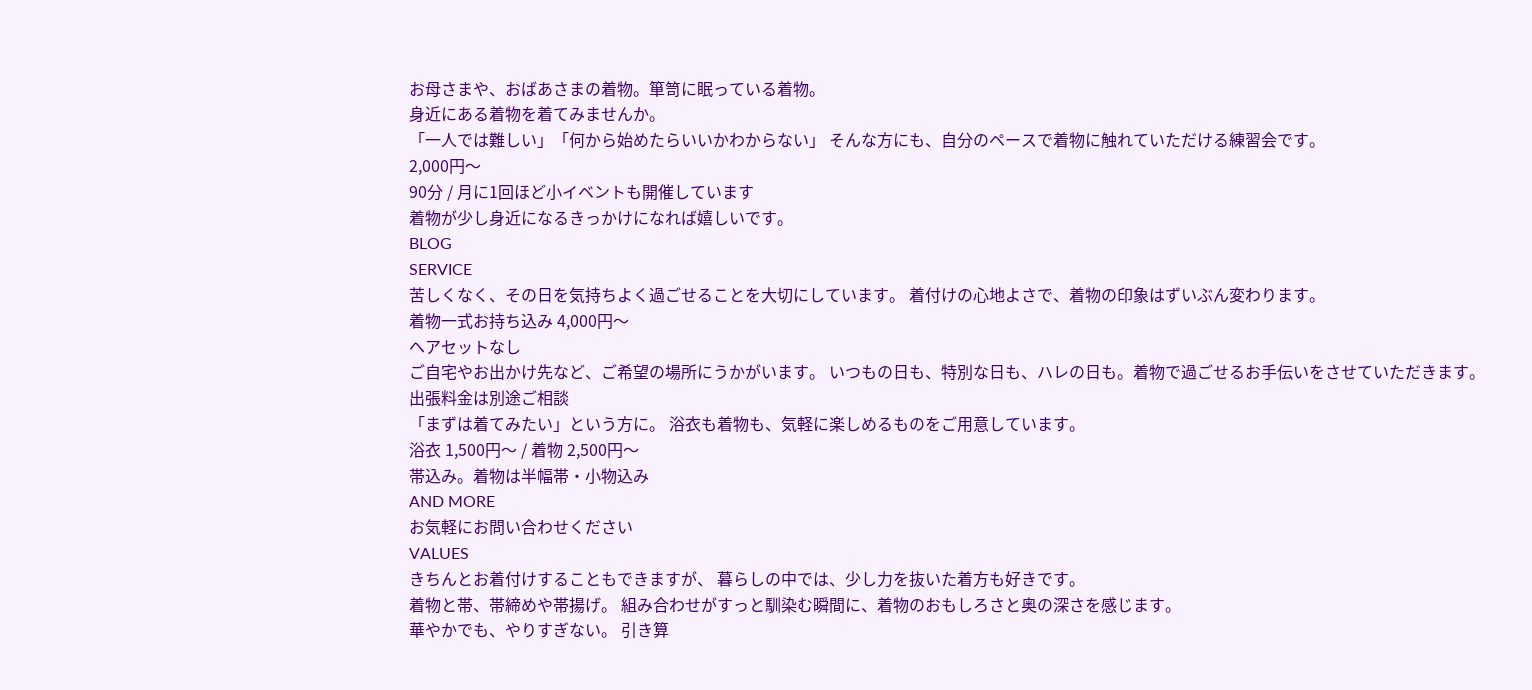お母さまや、おばあさまの着物。箪笥に眠っている着物。
身近にある着物を着てみませんか。
「一人では難しい」「何から始めたらいいかわからない」 そんな方にも、自分のペースで着物に触れていただける練習会です。
2,000円〜
90分 / 月に1回ほど小イベントも開催しています
着物が少し身近になるきっかけになれば嬉しいです。
BLOG
SERVICE
苦しくなく、その日を気持ちよく過ごせることを大切にしています。 着付けの心地よさで、着物の印象はずいぶん変わります。
着物一式お持ち込み 4,000円〜
ヘアセットなし
ご自宅やお出かけ先など、ご希望の場所にうかがいます。 いつもの日も、特別な日も、ハレの日も。着物で過ごせるお手伝いをさせていただきます。
出張料金は別途ご相談
「まずは着てみたい」という方に。 浴衣も着物も、気軽に楽しめるものをご用意しています。
浴衣 1,500円〜 / 着物 2,500円〜
帯込み。着物は半幅帯・小物込み
AND MORE
お気軽にお問い合わせください
VALUES
きちんとお着付けすることもできますが、 暮らしの中では、少し力を抜いた着方も好きです。
着物と帯、帯締めや帯揚げ。 組み合わせがすっと馴染む瞬間に、着物のおもしろさと奥の深さを感じます。
華やかでも、やりすぎない。 引き算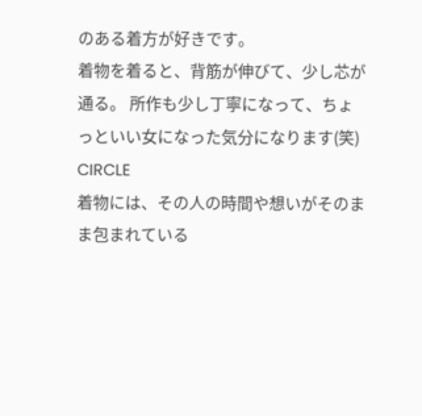のある着方が好きです。
着物を着ると、背筋が伸びて、少し芯が通る。 所作も少し丁寧になって、ちょっといい女になった気分になります(笑)
CIRCLE
着物には、その人の時間や想いがそのまま包まれている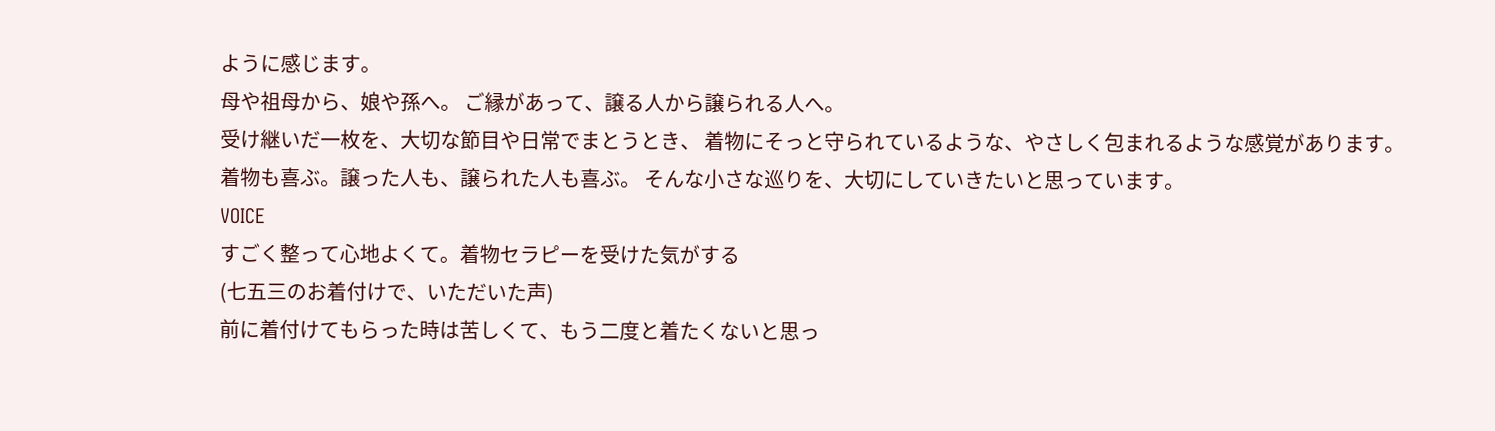ように感じます。
母や祖母から、娘や孫へ。 ご縁があって、譲る人から譲られる人へ。
受け継いだ一枚を、大切な節目や日常でまとうとき、 着物にそっと守られているような、やさしく包まれるような感覚があります。
着物も喜ぶ。譲った人も、譲られた人も喜ぶ。 そんな小さな巡りを、大切にしていきたいと思っています。
VOICE
すごく整って心地よくて。着物セラピーを受けた気がする
(七五三のお着付けで、いただいた声)
前に着付けてもらった時は苦しくて、もう二度と着たくないと思っ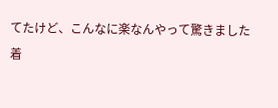てたけど、こんなに楽なんやって驚きました
着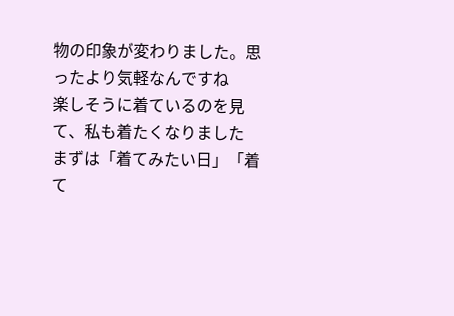物の印象が変わりました。思ったより気軽なんですね
楽しそうに着ているのを見て、私も着たくなりました
まずは「着てみたい日」「着て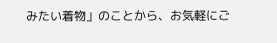みたい着物」のことから、お気軽にご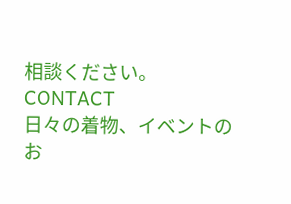相談ください。
CONTACT
日々の着物、イベントのお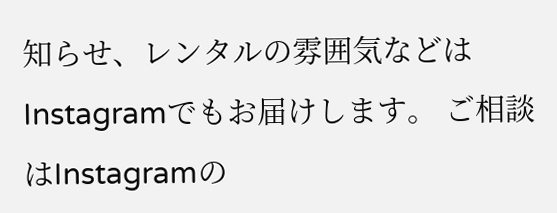知らせ、レンタルの雰囲気などはInstagramでもお届けします。 ご相談はInstagramの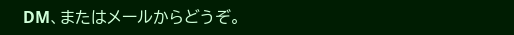DM、またはメールからどうぞ。